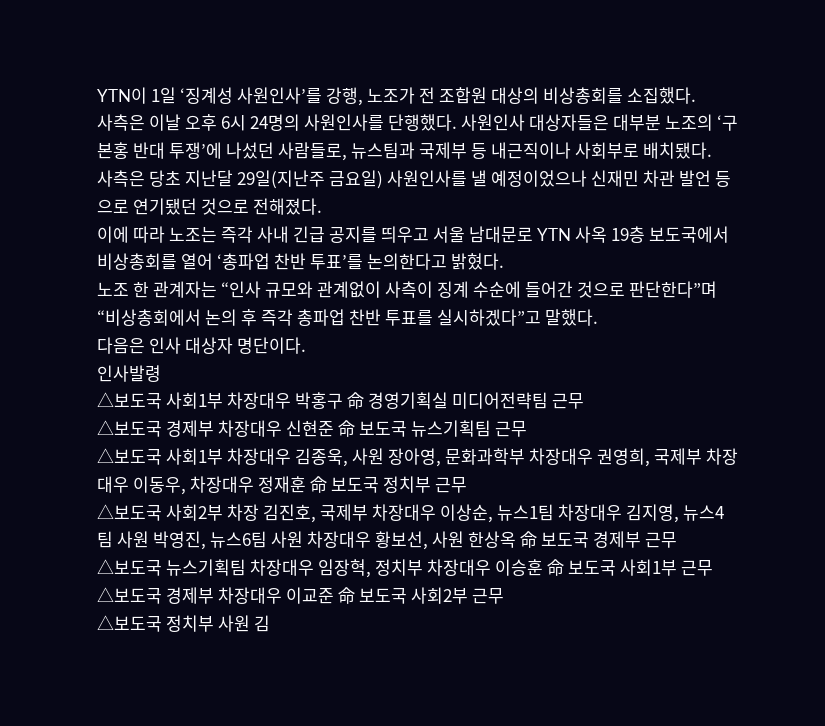YTN이 1일 ‘징계성 사원인사’를 강행, 노조가 전 조합원 대상의 비상총회를 소집했다.
사측은 이날 오후 6시 24명의 사원인사를 단행했다. 사원인사 대상자들은 대부분 노조의 ‘구본홍 반대 투쟁’에 나섰던 사람들로, 뉴스팀과 국제부 등 내근직이나 사회부로 배치됐다.
사측은 당초 지난달 29일(지난주 금요일) 사원인사를 낼 예정이었으나 신재민 차관 발언 등으로 연기됐던 것으로 전해졌다.
이에 따라 노조는 즉각 사내 긴급 공지를 띄우고 서울 남대문로 YTN 사옥 19층 보도국에서 비상총회를 열어 ‘총파업 찬반 투표’를 논의한다고 밝혔다.
노조 한 관계자는 “인사 규모와 관계없이 사측이 징계 수순에 들어간 것으로 판단한다”며 “비상총회에서 논의 후 즉각 총파업 찬반 투표를 실시하겠다”고 말했다.
다음은 인사 대상자 명단이다.
인사발령
△보도국 사회1부 차장대우 박홍구 命 경영기획실 미디어전략팀 근무
△보도국 경제부 차장대우 신현준 命 보도국 뉴스기획팀 근무
△보도국 사회1부 차장대우 김종욱, 사원 장아영, 문화과학부 차장대우 권영희, 국제부 차장대우 이동우, 차장대우 정재훈 命 보도국 정치부 근무
△보도국 사회2부 차장 김진호, 국제부 차장대우 이상순, 뉴스1팀 차장대우 김지영, 뉴스4팀 사원 박영진, 뉴스6팀 사원 차장대우 황보선, 사원 한상옥 命 보도국 경제부 근무
△보도국 뉴스기획팀 차장대우 임장혁, 정치부 차장대우 이승훈 命 보도국 사회1부 근무
△보도국 경제부 차장대우 이교준 命 보도국 사회2부 근무
△보도국 정치부 사원 김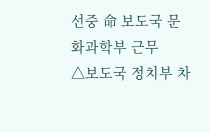선중 命 보도국 문화과학부 근무
△보도국 정치부 차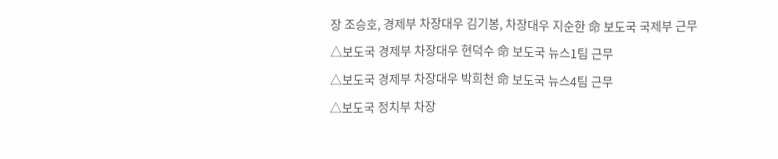장 조승호, 경제부 차장대우 김기봉, 차장대우 지순한 命 보도국 국제부 근무
△보도국 경제부 차장대우 현덕수 命 보도국 뉴스1팀 근무
△보도국 경제부 차장대우 박희천 命 보도국 뉴스4팀 근무
△보도국 정치부 차장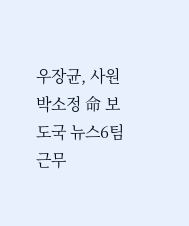우장균, 사원 박소정 命 보도국 뉴스6팀 근무